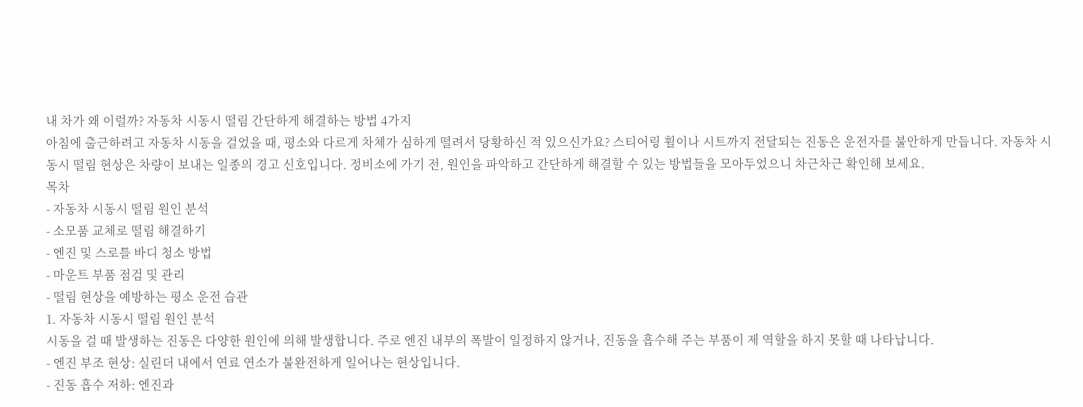내 차가 왜 이럴까? 자동차 시동시 떨림 간단하게 해결하는 방법 4가지
아침에 출근하려고 자동차 시동을 걸었을 때, 평소와 다르게 차체가 심하게 떨려서 당황하신 적 있으신가요? 스티어링 휠이나 시트까지 전달되는 진동은 운전자를 불안하게 만듭니다. 자동차 시동시 떨림 현상은 차량이 보내는 일종의 경고 신호입니다. 정비소에 가기 전, 원인을 파악하고 간단하게 해결할 수 있는 방법들을 모아두었으니 차근차근 확인해 보세요.
목차
- 자동차 시동시 떨림 원인 분석
- 소모품 교체로 떨림 해결하기
- 엔진 및 스로틀 바디 청소 방법
- 마운트 부품 점검 및 관리
- 떨림 현상을 예방하는 평소 운전 습관
1. 자동차 시동시 떨림 원인 분석
시동을 걸 때 발생하는 진동은 다양한 원인에 의해 발생합니다. 주로 엔진 내부의 폭발이 일정하지 않거나, 진동을 흡수해 주는 부품이 제 역할을 하지 못할 때 나타납니다.
- 엔진 부조 현상: 실린더 내에서 연료 연소가 불완전하게 일어나는 현상입니다.
- 진동 흡수 저하: 엔진과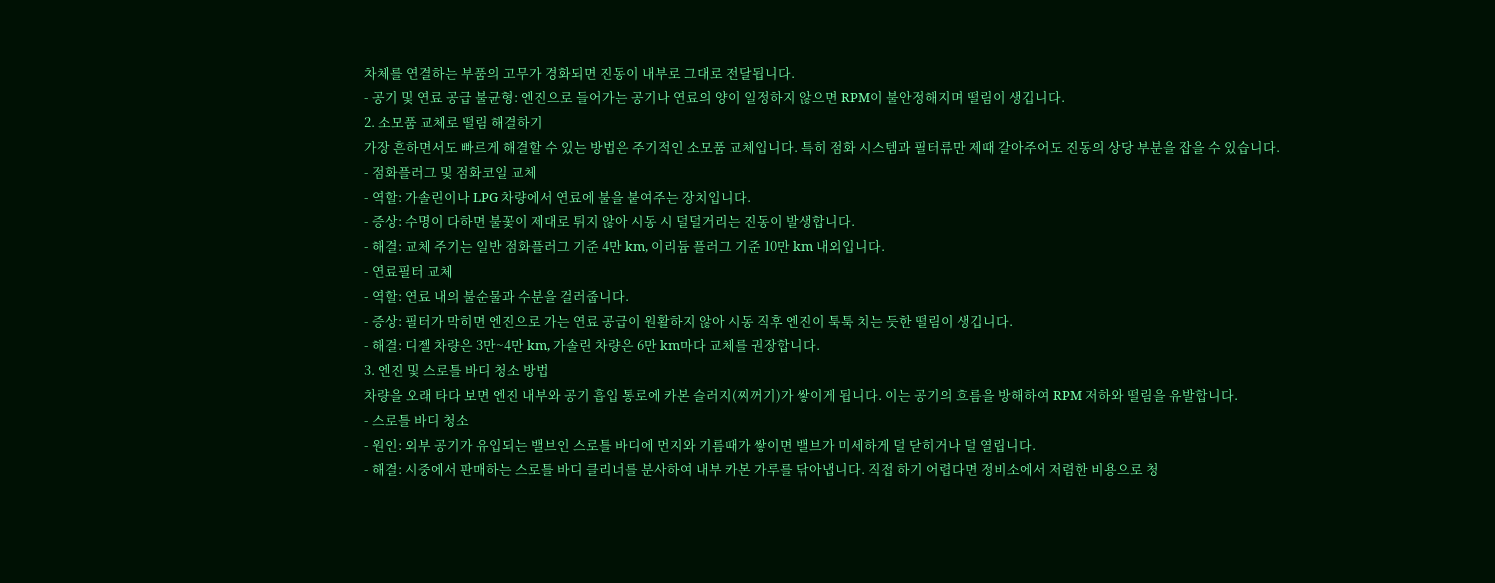차체를 연결하는 부품의 고무가 경화되면 진동이 내부로 그대로 전달됩니다.
- 공기 및 연료 공급 불균형: 엔진으로 들어가는 공기나 연료의 양이 일정하지 않으면 RPM이 불안정해지며 떨림이 생깁니다.
2. 소모품 교체로 떨림 해결하기
가장 흔하면서도 빠르게 해결할 수 있는 방법은 주기적인 소모품 교체입니다. 특히 점화 시스템과 필터류만 제때 갈아주어도 진동의 상당 부분을 잡을 수 있습니다.
- 점화플러그 및 점화코일 교체
- 역할: 가솔린이나 LPG 차량에서 연료에 불을 붙여주는 장치입니다.
- 증상: 수명이 다하면 불꽃이 제대로 튀지 않아 시동 시 덜덜거리는 진동이 발생합니다.
- 해결: 교체 주기는 일반 점화플러그 기준 4만 km, 이리듐 플러그 기준 10만 km 내외입니다.
- 연료필터 교체
- 역할: 연료 내의 불순물과 수분을 걸러줍니다.
- 증상: 필터가 막히면 엔진으로 가는 연료 공급이 원활하지 않아 시동 직후 엔진이 툭툭 치는 듯한 떨림이 생깁니다.
- 해결: 디젤 차량은 3만~4만 km, 가솔린 차량은 6만 km마다 교체를 권장합니다.
3. 엔진 및 스로틀 바디 청소 방법
차량을 오래 타다 보면 엔진 내부와 공기 흡입 통로에 카본 슬러지(찌꺼기)가 쌓이게 됩니다. 이는 공기의 흐름을 방해하여 RPM 저하와 떨림을 유발합니다.
- 스로틀 바디 청소
- 원인: 외부 공기가 유입되는 밸브인 스로틀 바디에 먼지와 기름때가 쌓이면 밸브가 미세하게 덜 닫히거나 덜 열립니다.
- 해결: 시중에서 판매하는 스로틀 바디 클리너를 분사하여 내부 카본 가루를 닦아냅니다. 직접 하기 어렵다면 정비소에서 저렴한 비용으로 청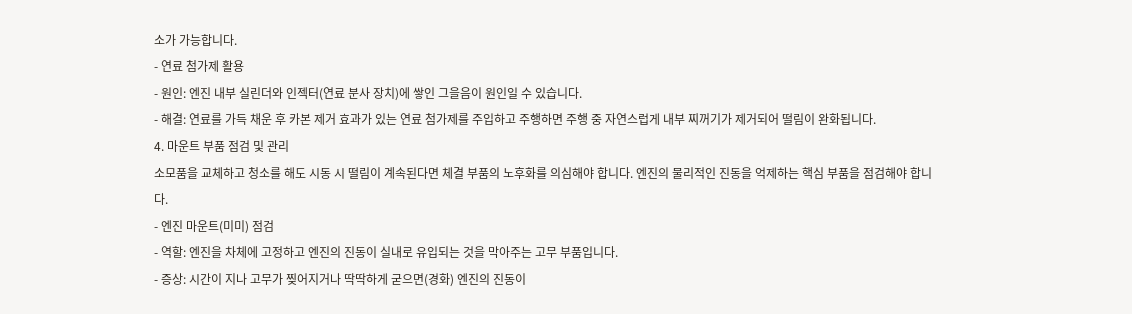소가 가능합니다.
- 연료 첨가제 활용
- 원인: 엔진 내부 실린더와 인젝터(연료 분사 장치)에 쌓인 그을음이 원인일 수 있습니다.
- 해결: 연료를 가득 채운 후 카본 제거 효과가 있는 연료 첨가제를 주입하고 주행하면 주행 중 자연스럽게 내부 찌꺼기가 제거되어 떨림이 완화됩니다.
4. 마운트 부품 점검 및 관리
소모품을 교체하고 청소를 해도 시동 시 떨림이 계속된다면 체결 부품의 노후화를 의심해야 합니다. 엔진의 물리적인 진동을 억제하는 핵심 부품을 점검해야 합니다.
- 엔진 마운트(미미) 점검
- 역할: 엔진을 차체에 고정하고 엔진의 진동이 실내로 유입되는 것을 막아주는 고무 부품입니다.
- 증상: 시간이 지나 고무가 찢어지거나 딱딱하게 굳으면(경화) 엔진의 진동이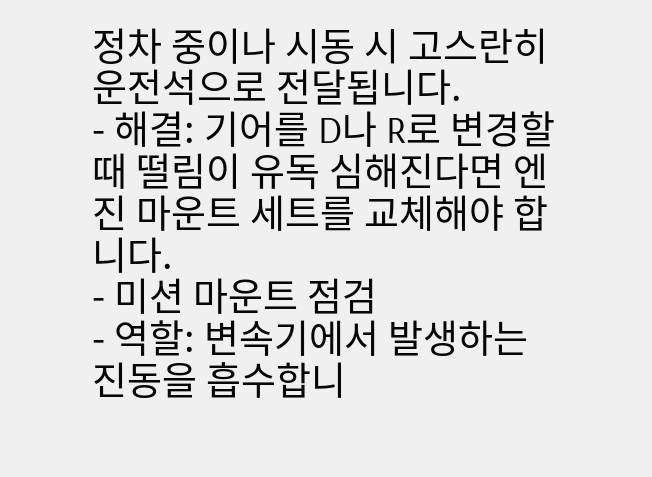정차 중이나 시동 시 고스란히 운전석으로 전달됩니다.
- 해결: 기어를 D나 R로 변경할 때 떨림이 유독 심해진다면 엔진 마운트 세트를 교체해야 합니다.
- 미션 마운트 점검
- 역할: 변속기에서 발생하는 진동을 흡수합니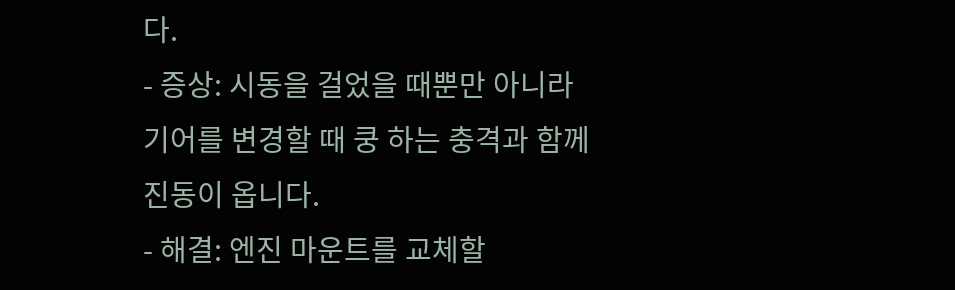다.
- 증상: 시동을 걸었을 때뿐만 아니라 기어를 변경할 때 쿵 하는 충격과 함께 진동이 옵니다.
- 해결: 엔진 마운트를 교체할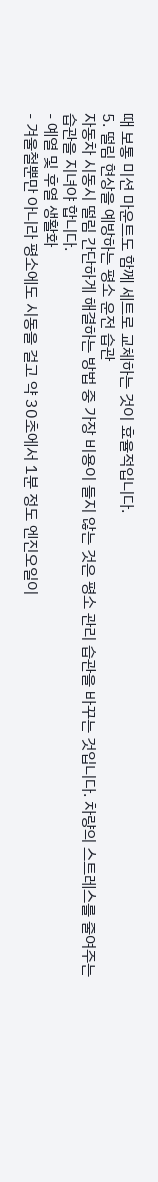때 보통 미션 마운트도 함께 세트로 교체하는 것이 효율적입니다.
5. 떨림 현상을 예방하는 평소 운전 습관
자동차 시동시 떨림 간단하게 해결하는 방법 중 가장 비용이 들지 않는 것은 평소 관리 습관을 바꾸는 것입니다. 차량의 스트레스를 줄여주는 습관을 지녀야 합니다.
- 예열 및 후열 생활화
- 겨울철뿐만 아니라 평소에도 시동을 걸고 약 30초에서 1분 정도 엔진오일이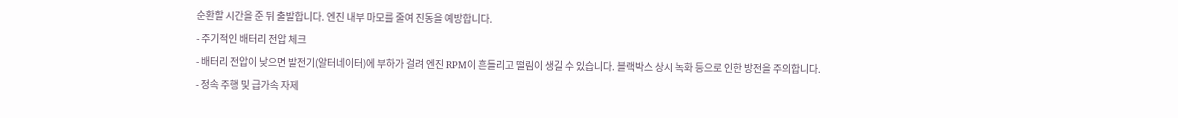순환할 시간을 준 뒤 출발합니다. 엔진 내부 마모를 줄여 진동을 예방합니다.
- 주기적인 배터리 전압 체크
- 배터리 전압이 낮으면 발전기(알터네이터)에 부하가 걸려 엔진 RPM이 흔들리고 떨림이 생길 수 있습니다. 블랙박스 상시 녹화 등으로 인한 방전을 주의합니다.
- 정속 주행 및 급가속 자제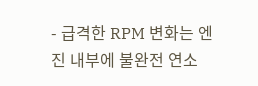- 급격한 RPM 변화는 엔진 내부에 불완전 연소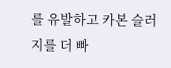를 유발하고 카본 슬러지를 더 빠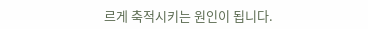르게 축적시키는 원인이 됩니다.